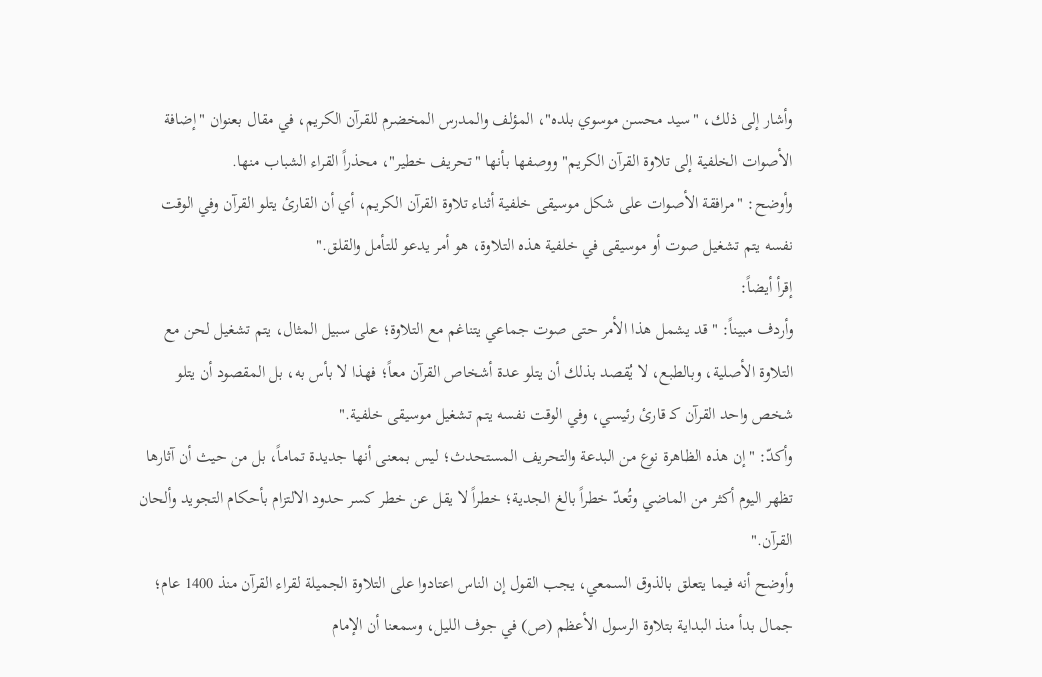وأشار إلى ذلك، "سيد محسن موسوي بلده"، المؤلف والمدرس المخضرم للقرآن الكريم، في مقال بعنوان "إضافة الأصوات الخلفية إلى تلاوة القرآن الكريم" ووصفها بأنها "تحريف خطير"، محذراً القراء الشباب منها.
وأوضح: "مرافقة الأصوات على شكل موسيقى خلفية أثناء تلاوة القرآن الكريم، أي أن القارئ يتلو القرآن وفي الوقت نفسه يتم تشغيل صوت أو موسيقى في خلفية هذه التلاوة، هو أمر يدعو للتأمل والقلق."
إقرأ أيضاً:
وأردف مبيناً: "قد يشمل هذا الأمر حتى صوت جماعي يتناغم مع التلاوة؛ على سبيل المثال، يتم تشغيل لحن مع التلاوة الأصلية، وبالطبع، لا يُقصد بذلك أن يتلو عدة أشخاص القرآن معاً؛ فهذا لا بأس به، بل المقصود أن يتلو شخص واحد القرآن كـ قارئ رئيسي، وفي الوقت نفسه يتم تشغيل موسيقى خلفية."
وأكدّ: "إن هذه الظاهرة نوع من البدعة والتحريف المستحدث؛ ليس بمعنى أنها جديدة تماماً، بل من حيث أن آثارها تظهر اليوم أكثر من الماضي وتُعدّ خطراً بالغ الجدية؛ خطراً لا يقل عن خطر كسر حدود الالتزام بأحكام التجويد وألحان القرآن."
وأوضح أنه فيما يتعلق بالذوق السمعي، يجب القول إن الناس اعتادوا على التلاوة الجميلة لقراء القرآن منذ 1400 عام؛ جمال بدأ منذ البداية بتلاوة الرسول الأعظم (ص) في جوف الليل، وسمعنا أن الإمام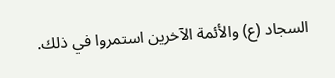السجاد (ع) والأئمة الآخرين استمروا في ذلك.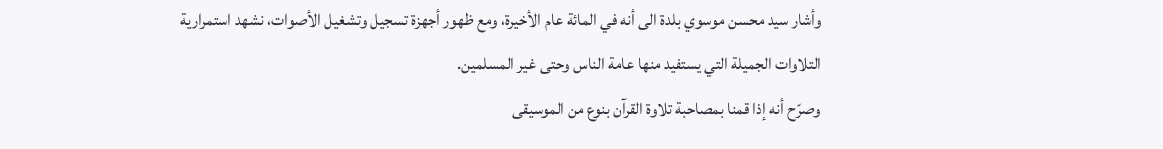وأشار سيد محسن موسوي بلدة الى أنه في المائة عام الأخيرة، ومع ظهور أجهزة تسجيل وتشغيل الأصوات، نشهد استمرارية التلاوات الجميلة التي يستفيد منها عامة الناس وحتى غير المسلمين.
وصرّح أنه إذا قمنا بمصاحبة تلاوة القرآن بنوع من الموسيقى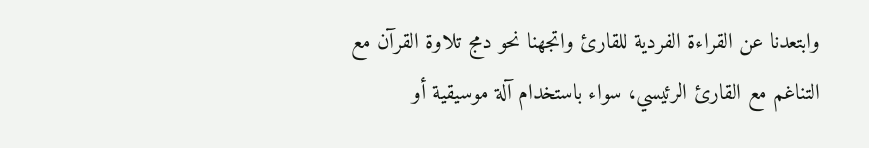وابتعدنا عن القراءة الفردية للقارئ واتجهنا نحو دمج تلاوة القرآن مع التناغم مع القارئ الرئيسي، سواء باستخدام آلة موسيقية أو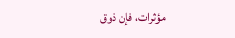مؤثرات، فإن ذوق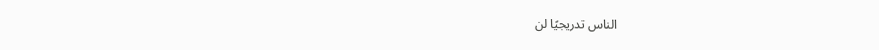الناس تدريجيًا لن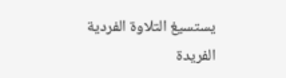يستسيغ التلاوة الفردية الفريدة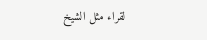لقراء مثل الشيخ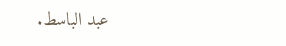عبد الباسط.